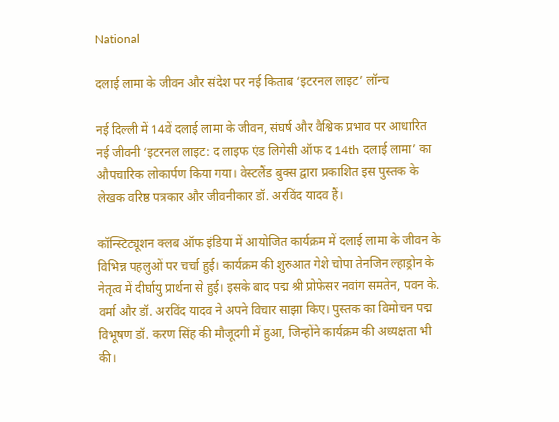National

दलाई लामा के जीवन और संदेश पर नई किताब ‘इटरनल लाइट’ लॉन्च

नई दिल्ली में 14वें दलाई लामा के जीवन, संघर्ष और वैश्विक प्रभाव पर आधारित नई जीवनी ‘इटरनल लाइट: द लाइफ एंड लिगेसी ऑफ द 14th दलाई लामा’ का औपचारिक लोकार्पण किया गया। वेस्टलैंड बुक्स द्वारा प्रकाशित इस पुस्तक के लेखक वरिष्ठ पत्रकार और जीवनीकार डॉ. अरविंद यादव हैं।

कॉन्स्टिट्यूशन क्लब ऑफ इंडिया में आयोजित कार्यक्रम में दलाई लामा के जीवन के विभिन्न पहलुओं पर चर्चा हुई। कार्यक्रम की शुरुआत गेशे चोपा तेनजिन ल्हाड्रोन के नेतृत्व में दीर्घायु प्रार्थना से हुई। इसके बाद पद्म श्री प्रोफेसर नवांग समतेन, पवन के. वर्मा और डॉ. अरविंद यादव ने अपने विचार साझा किए। पुस्तक का विमोचन पद्म विभूषण डॉ. करण सिंह की मौजूदगी में हुआ, जिन्होंने कार्यक्रम की अध्यक्षता भी की।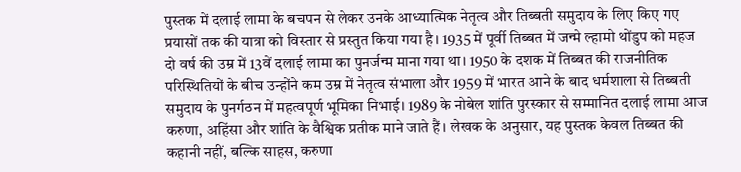पुस्तक में दलाई लामा के बचपन से लेकर उनके आध्यात्मिक नेतृत्व और तिब्बती समुदाय के लिए किए गए प्रयासों तक की यात्रा को विस्तार से प्रस्तुत किया गया है। 1935 में पूर्वी तिब्बत में जन्मे ल्हामो थोंडुप को महज दो वर्ष की उम्र में 13वें दलाई लामा का पुनर्जन्म माना गया था। 1950 के दशक में तिब्बत की राजनीतिक परिस्थितियों के बीच उन्होंने कम उम्र में नेतृत्व संभाला और 1959 में भारत आने के बाद धर्मशाला से तिब्बती समुदाय के पुनर्गठन में महत्वपूर्ण भूमिका निभाई। 1989 के नोबेल शांति पुरस्कार से सम्मानित दलाई लामा आज करुणा, अहिंसा और शांति के वैश्विक प्रतीक माने जाते हैं। लेखक के अनुसार, यह पुस्तक केवल तिब्बत की कहानी नहीं, बल्कि साहस, करुणा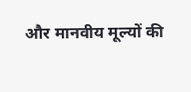और मानवीय मूल्यों की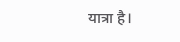यात्रा है।